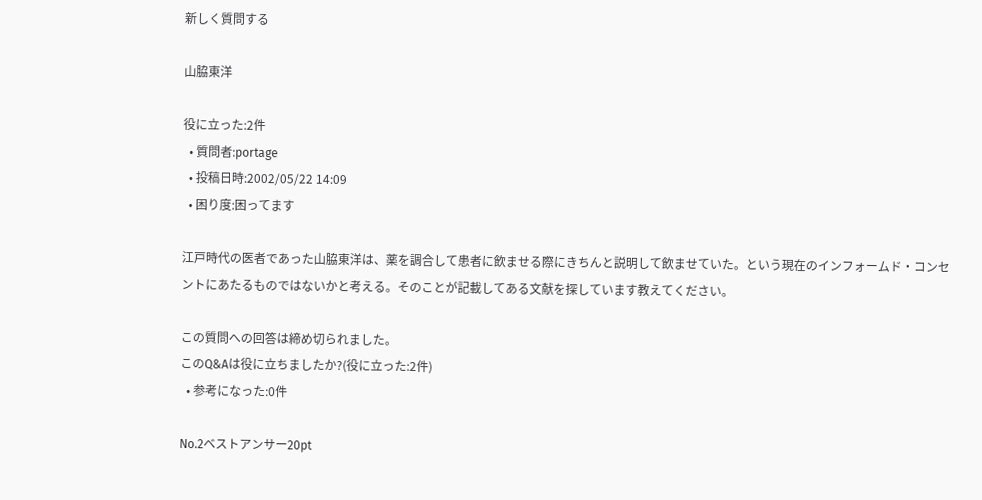新しく質問する

山脇東洋

役に立った:2件
  • 質問者:portage
  • 投稿日時:2002/05/22 14:09
  • 困り度:困ってます

江戸時代の医者であった山脇東洋は、薬を調合して患者に飲ませる際にきちんと説明して飲ませていた。という現在のインフォームド・コンセントにあたるものではないかと考える。そのことが記載してある文献を探しています教えてください。

この質問への回答は締め切られました。
このQ&Aは役に立ちましたか?(役に立った:2件)
  • 参考になった:0件

No.2ベストアンサー20pt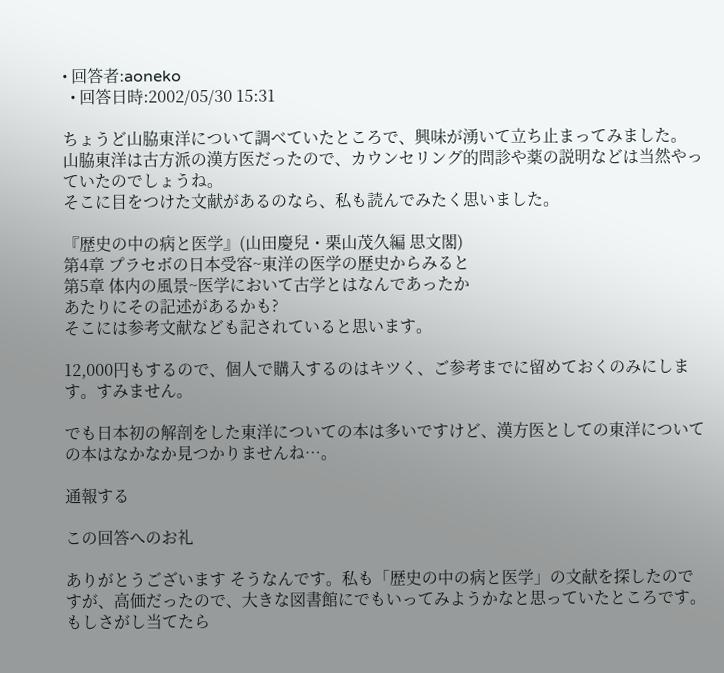• 回答者:aoneko
  • 回答日時:2002/05/30 15:31

ちょうど山脇東洋について調べていたところで、興味が湧いて立ち止まってみました。
山脇東洋は古方派の漢方医だったので、カウンセリング的問診や薬の説明などは当然やっていたのでしょうね。
そこに目をつけた文献があるのなら、私も読んでみたく思いました。

『歴史の中の病と医学』(山田慶兒・栗山茂久編 思文閣)
第4章 プラセボの日本受容~東洋の医学の歴史からみると
第5章 体内の風景~医学において古学とはなんであったか
あたりにその記述があるかも?
そこには参考文献なども記されていると思います。

12,000円もするので、個人で購入するのはキツく、ご参考までに留めておくのみにします。すみません。

でも日本初の解剖をした東洋についての本は多いですけど、漢方医としての東洋についての本はなかなか見つかりませんね…。

通報する

この回答へのお礼

ありがとうございます そうなんです。私も「歴史の中の病と医学」の文献を探したのですが、高価だったので、大きな図書館にでもいってみようかなと思っていたところです。もしさがし当てたら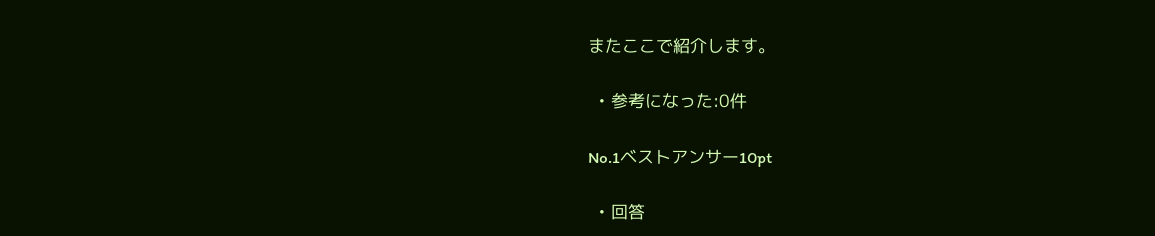またここで紹介します。

  • 参考になった:0件

No.1ベストアンサー10pt

  • 回答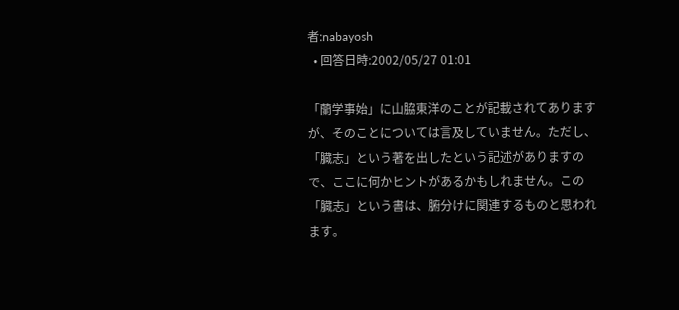者:nabayosh
  • 回答日時:2002/05/27 01:01

「蘭学事始」に山脇東洋のことが記載されてありますが、そのことについては言及していません。ただし、「臓志」という著を出したという記述がありますので、ここに何かヒントがあるかもしれません。この「臓志」という書は、腑分けに関連するものと思われます。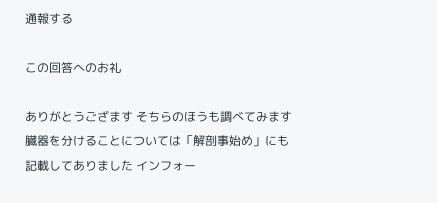通報する

この回答へのお礼

ありがとうござます そちらのほうも調べてみます
臓器を分けることについては「解剖事始め」にも
記載してありました インフォー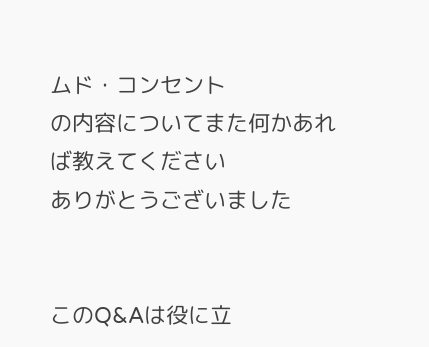ムド・コンセント
の内容についてまた何かあれば教えてください
ありがとうございました


このQ&Aは役に立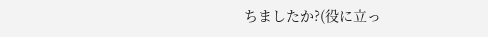ちましたか?(役に立っ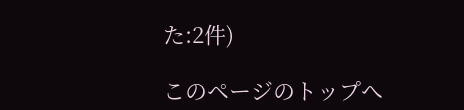た:2件)

このページのトップへ